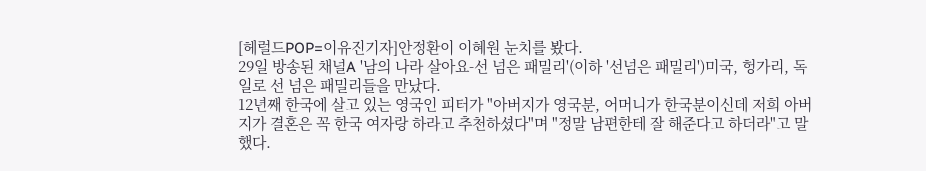[헤럴드POP=이유진기자]안정환이 이혜원 눈치를 봤다.
29일 방송된 채널A '남의 나라 살아요-선 넘은 패밀리'(이하 '선넘은 패밀리')미국, 헝가리, 독일로 선 넘은 패밀리들을 만났다.
12년째 한국에 살고 있는 영국인 피터가 "아버지가 영국분, 어머니가 한국분이신데 저희 아버지가 결혼은 꼭 한국 여자랑 하라고 추천하셨다"며 "정말 남편한테 잘 해준다고 하더라"고 말했다.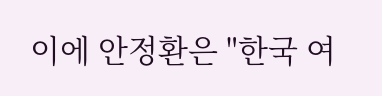이에 안정환은 "한국 여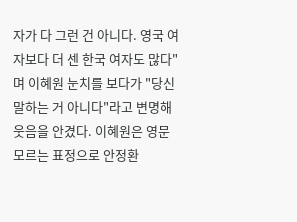자가 다 그런 건 아니다. 영국 여자보다 더 센 한국 여자도 많다"며 이혜원 눈치를 보다가 "당신 말하는 거 아니다"라고 변명해 웃음을 안겼다. 이혜원은 영문 모르는 표정으로 안정환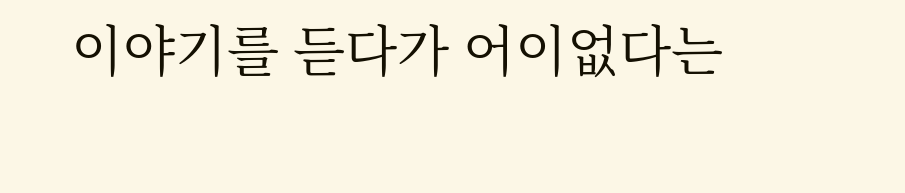이야기를 듣다가 어이없다는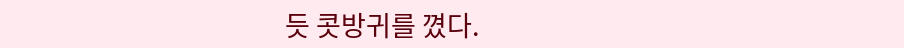듯 콧방귀를 꼈다.